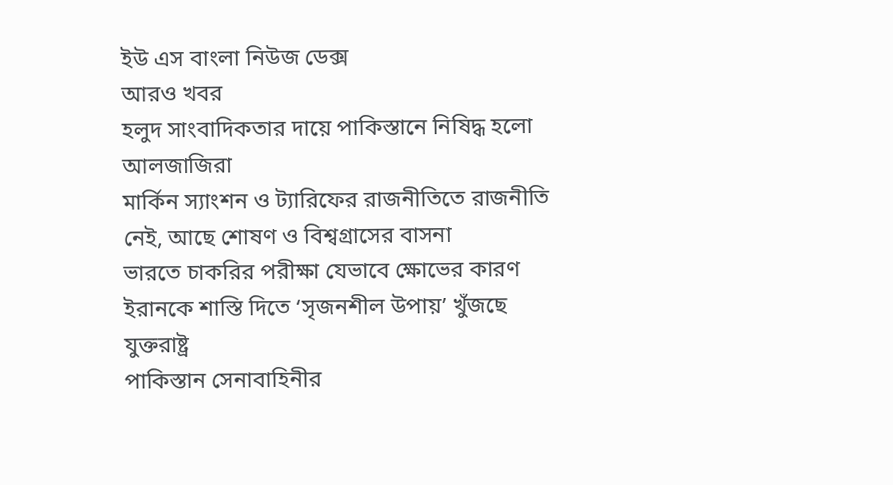ইউ এস বাংলা নিউজ ডেক্স
আরও খবর
হলুদ সাংবাদিকতার দায়ে পাকিস্তানে নিষিদ্ধ হলো আলজাজিরা
মার্কিন স্যাংশন ও ট্যারিফের রাজনীতিতে রাজনীতি নেই, আছে শোষণ ও বিশ্বগ্রাসের বাসনা
ভারতে চাকরির পরীক্ষা যেভাবে ক্ষোভের কারণ
ইরানকে শাস্তি দিতে ‘সৃজনশীল উপায়’ খুঁজছে যুক্তরাষ্ট্র
পাকিস্তান সেনাবাহিনীর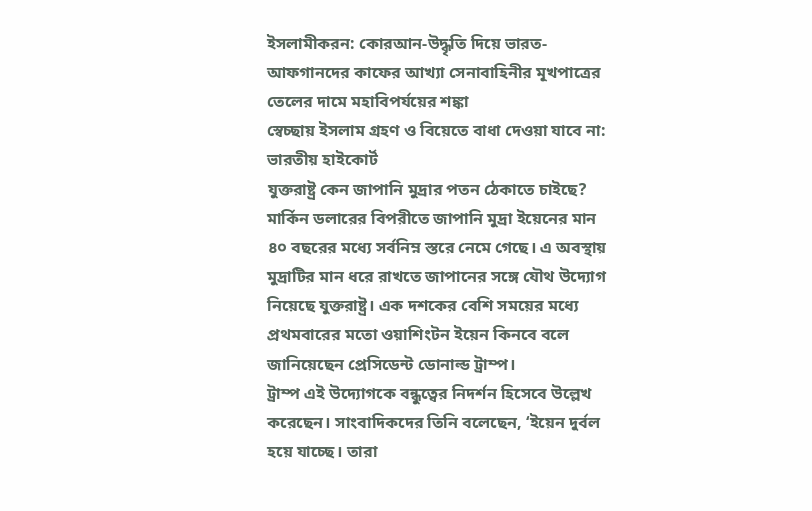ইসলামীকরন: কোরআন-উদ্ধৃতি দিয়ে ভারত-আফগানদের কাফের আখ্যা সেনাবাহিনীর মূখপাত্রের
তেলের দামে মহাবিপর্যয়ের শঙ্কা
স্বেচ্ছায় ইসলাম গ্রহণ ও বিয়েতে বাধা দেওয়া যাবে না: ভারতীয় হাইকোর্ট
যুক্তরাষ্ট্র কেন জাপানি মুদ্রার পতন ঠেকাতে চাইছে?
মার্কিন ডলারের বিপরীতে জাপানি মুদ্রা ইয়েনের মান ৪০ বছরের মধ্যে সর্বনিম্ন স্তরে নেমে গেছে। এ অবস্থায় মুদ্রাটির মান ধরে রাখতে জাপানের সঙ্গে যৌথ উদ্যোগ নিয়েছে যুক্তরাষ্ট্র। এক দশকের বেশি সময়ের মধ্যে প্রথমবারের মতো ওয়াশিংটন ইয়েন কিনবে বলে জানিয়েছেন প্রেসিডেন্ট ডোনাল্ড ট্রাম্প।
ট্রাম্প এই উদ্যোগকে বন্ধুত্বের নিদর্শন হিসেবে উল্লেখ করেছেন। সাংবাদিকদের তিনি বলেছেন, ‘ইয়েন দুর্বল হয়ে যাচ্ছে। তারা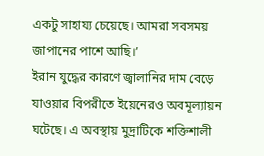একটু সাহায্য চেয়েছে। আমরা সবসময় জাপানের পাশে আছি।’
ইরান যুদ্ধের কারণে জ্বালানির দাম বেড়ে যাওয়ার বিপরীতে ইয়েনেরও অবমূল্যায়ন ঘটেছে। এ অবস্থায় মুদ্রাটিকে শক্তিশালী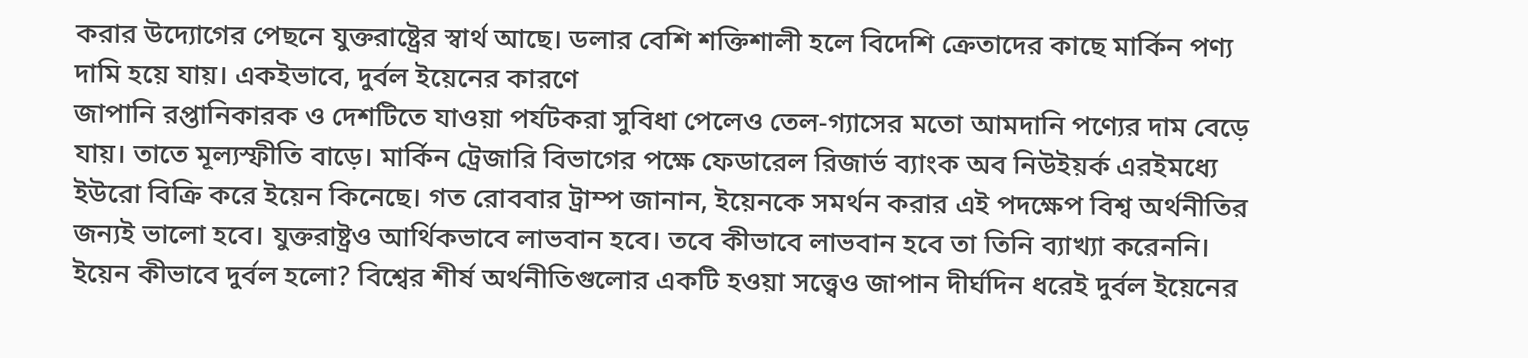করার উদ্যোগের পেছনে যুক্তরাষ্ট্রের স্বার্থ আছে। ডলার বেশি শক্তিশালী হলে বিদেশি ক্রেতাদের কাছে মার্কিন পণ্য দামি হয়ে যায়। একইভাবে, দুর্বল ইয়েনের কারণে
জাপানি রপ্তানিকারক ও দেশটিতে যাওয়া পর্যটকরা সুবিধা পেলেও তেল-গ্যাসের মতো আমদানি পণ্যের দাম বেড়ে যায়। তাতে মূল্যস্ফীতি বাড়ে। মার্কিন ট্রেজারি বিভাগের পক্ষে ফেডারেল রিজার্ভ ব্যাংক অব নিউইয়র্ক এরইমধ্যে ইউরো বিক্রি করে ইয়েন কিনেছে। গত রোববার ট্রাম্প জানান, ইয়েনকে সমর্থন করার এই পদক্ষেপ বিশ্ব অর্থনীতির জন্যই ভালো হবে। যুক্তরাষ্ট্রও আর্থিকভাবে লাভবান হবে। তবে কীভাবে লাভবান হবে তা তিনি ব্যাখ্যা করেননি। ইয়েন কীভাবে দুর্বল হলো? বিশ্বের শীর্ষ অর্থনীতিগুলোর একটি হওয়া সত্ত্বেও জাপান দীর্ঘদিন ধরেই দুর্বল ইয়েনের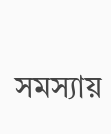সমস্যায়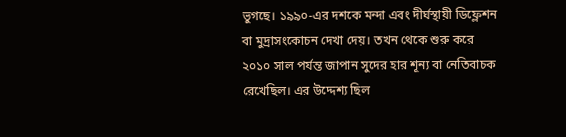ভুগছে। ১৯৯০-এর দশকে মন্দা এবং দীর্ঘস্থায়ী ডিফ্লেশন বা মুদ্রাসংকোচন দেখা দেয়। তখন থেকে শুরু করে ২০১০ সাল পর্যন্ত জাপান সুদের হার শূন্য বা নেতিবাচক রেখেছিল। এর উদ্দেশ্য ছিল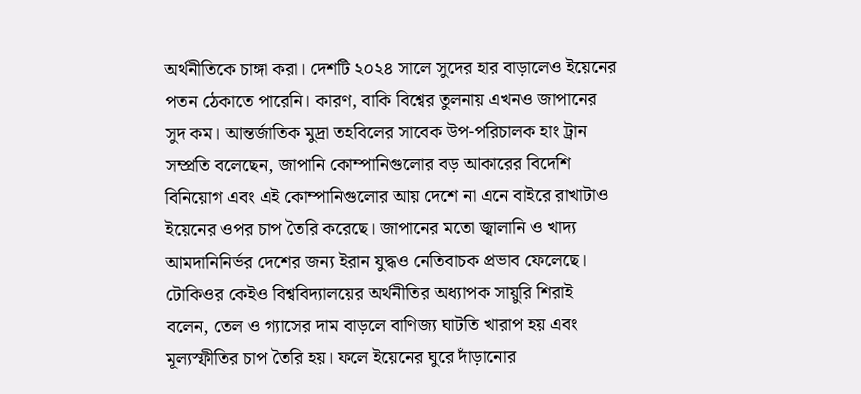অর্থনীতিকে চাঙ্গা করা। দেশটি ২০২৪ সালে সুদের হার বাড়ালেও ইয়েনের পতন ঠেকাতে পারেনি। কারণ, বাকি বিশ্বের তুলনায় এখনও জাপানের সুদ কম। আন্তর্জাতিক মুদ্রা তহবিলের সাবেক উপ-পরিচালক হাং ট্রান সম্প্রতি বলেছেন, জাপানি কোম্পানিগুলোর বড় আকারের বিদেশি বিনিয়োগ এবং এই কোম্পানিগুলোর আয় দেশে না এনে বাইরে রাখাটাও ইয়েনের ওপর চাপ তৈরি করেছে। জাপানের মতো জ্বালানি ও খাদ্য আমদানিনির্ভর দেশের জন্য ইরান যুদ্ধও নেতিবাচক প্রভাব ফেলেছে। টোকিওর কেইও বিশ্ববিদ্যালয়ের অর্থনীতির অধ্যাপক সায়ুরি শিরাই বলেন, তেল ও গ্যাসের দাম বাড়লে বাণিজ্য ঘাটতি খারাপ হয় এবং মূল্যস্ফীতির চাপ তৈরি হয়। ফলে ইয়েনের ঘুরে দাঁড়ানোর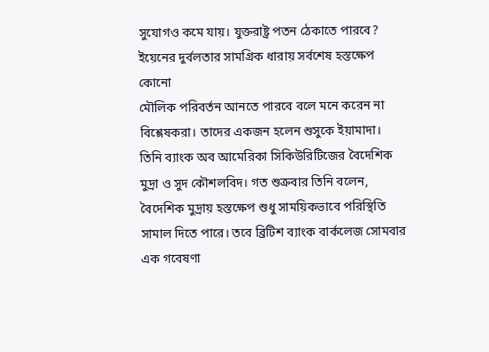সুযোগও কমে যায়। যুক্তরাষ্ট্র পতন ঠেকাতে পারবে? ইয়েনের দুর্বলতার সামগ্রিক ধারায় সর্বশেষ হস্তক্ষেপ কোনো
মৌলিক পরিবর্তন আনতে পারবে বলে মনে করেন না বিশ্লেষকরা। তাদের একজন হলেন শুসুকে ইয়ামাদা। তিনি ব্যাংক অব আমেরিকা সিকিউরিটিজের বৈদেশিক মুদ্রা ও সুদ কৌশলবিদ। গত শুক্রবার তিনি বলেন, বৈদেশিক মুদ্রায় হস্তক্ষেপ শুধু সাময়িকভাবে পরিস্থিতি সামাল দিতে পারে। তবে ব্রিটিশ ব্যাংক বার্কলেজ সোমবার এক গবেষণা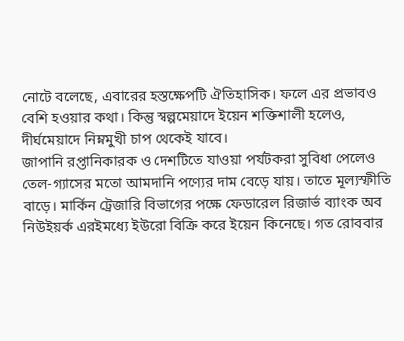নোটে বলেছে, এবারের হস্তক্ষেপটি ঐতিহাসিক। ফলে এর প্রভাবও বেশি হওয়ার কথা। কিন্তু স্বল্পমেয়াদে ইয়েন শক্তিশালী হলেও, দীর্ঘমেয়াদে নিম্নমুখী চাপ থেকেই যাবে।
জাপানি রপ্তানিকারক ও দেশটিতে যাওয়া পর্যটকরা সুবিধা পেলেও তেল-গ্যাসের মতো আমদানি পণ্যের দাম বেড়ে যায়। তাতে মূল্যস্ফীতি বাড়ে। মার্কিন ট্রেজারি বিভাগের পক্ষে ফেডারেল রিজার্ভ ব্যাংক অব নিউইয়র্ক এরইমধ্যে ইউরো বিক্রি করে ইয়েন কিনেছে। গত রোববার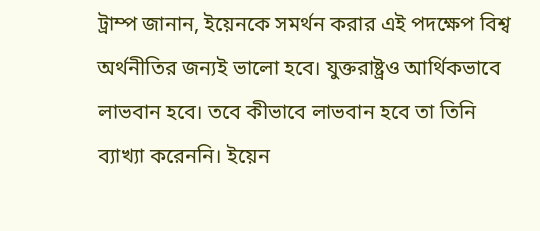ট্রাম্প জানান, ইয়েনকে সমর্থন করার এই পদক্ষেপ বিশ্ব অর্থনীতির জন্যই ভালো হবে। যুক্তরাষ্ট্রও আর্থিকভাবে লাভবান হবে। তবে কীভাবে লাভবান হবে তা তিনি ব্যাখ্যা করেননি। ইয়েন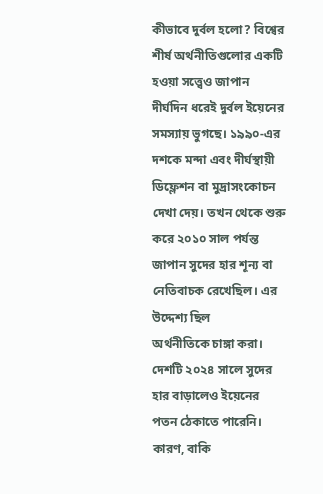কীভাবে দুর্বল হলো? বিশ্বের শীর্ষ অর্থনীতিগুলোর একটি হওয়া সত্ত্বেও জাপান দীর্ঘদিন ধরেই দুর্বল ইয়েনের সমস্যায় ভুগছে। ১৯৯০-এর দশকে মন্দা এবং দীর্ঘস্থায়ী ডিফ্লেশন বা মুদ্রাসংকোচন দেখা দেয়। তখন থেকে শুরু করে ২০১০ সাল পর্যন্ত জাপান সুদের হার শূন্য বা নেতিবাচক রেখেছিল। এর উদ্দেশ্য ছিল
অর্থনীতিকে চাঙ্গা করা। দেশটি ২০২৪ সালে সুদের হার বাড়ালেও ইয়েনের পতন ঠেকাতে পারেনি। কারণ, বাকি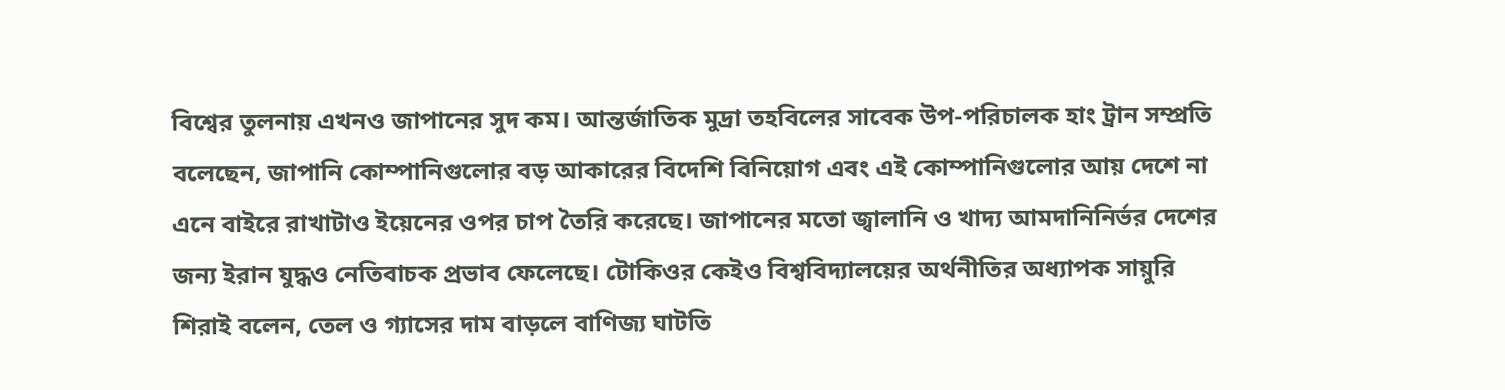বিশ্বের তুলনায় এখনও জাপানের সুদ কম। আন্তর্জাতিক মুদ্রা তহবিলের সাবেক উপ-পরিচালক হাং ট্রান সম্প্রতি বলেছেন, জাপানি কোম্পানিগুলোর বড় আকারের বিদেশি বিনিয়োগ এবং এই কোম্পানিগুলোর আয় দেশে না এনে বাইরে রাখাটাও ইয়েনের ওপর চাপ তৈরি করেছে। জাপানের মতো জ্বালানি ও খাদ্য আমদানিনির্ভর দেশের জন্য ইরান যুদ্ধও নেতিবাচক প্রভাব ফেলেছে। টোকিওর কেইও বিশ্ববিদ্যালয়ের অর্থনীতির অধ্যাপক সায়ুরি শিরাই বলেন, তেল ও গ্যাসের দাম বাড়লে বাণিজ্য ঘাটতি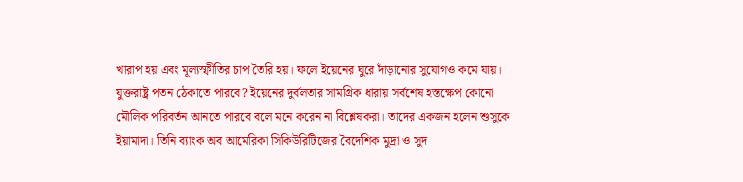খারাপ হয় এবং মূল্যস্ফীতির চাপ তৈরি হয়। ফলে ইয়েনের ঘুরে দাঁড়ানোর সুযোগও কমে যায়। যুক্তরাষ্ট্র পতন ঠেকাতে পারবে? ইয়েনের দুর্বলতার সামগ্রিক ধারায় সর্বশেষ হস্তক্ষেপ কোনো
মৌলিক পরিবর্তন আনতে পারবে বলে মনে করেন না বিশ্লেষকরা। তাদের একজন হলেন শুসুকে ইয়ামাদা। তিনি ব্যাংক অব আমেরিকা সিকিউরিটিজের বৈদেশিক মুদ্রা ও সুদ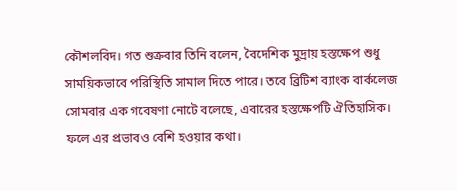কৌশলবিদ। গত শুক্রবার তিনি বলেন, বৈদেশিক মুদ্রায় হস্তক্ষেপ শুধু সাময়িকভাবে পরিস্থিতি সামাল দিতে পারে। তবে ব্রিটিশ ব্যাংক বার্কলেজ সোমবার এক গবেষণা নোটে বলেছে, এবারের হস্তক্ষেপটি ঐতিহাসিক। ফলে এর প্রভাবও বেশি হওয়ার কথা।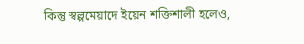কিন্তু স্বল্পমেয়াদে ইয়েন শক্তিশালী হলেও,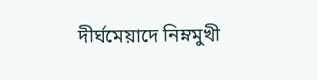দীর্ঘমেয়াদে নিম্নমুখী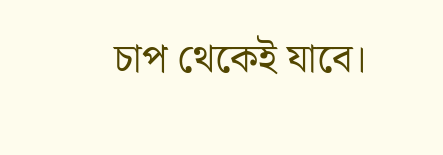চাপ থেকেই যাবে।